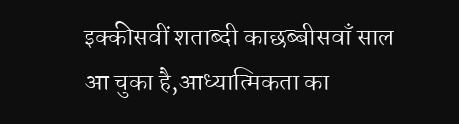इक्कीसवीं शताब्दी काछब्बीसवाँ साल आ चुका है,आध्यात्मिकता का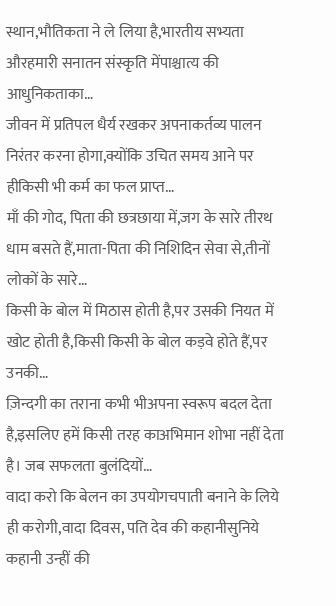स्थान,भौतिकता ने ले लिया है,भारतीय सभ्यता औरहमारी सनातन संस्कृति मेंपाश्चात्य की आधुनिकताका…
जीवन में प्रतिपल धैर्य रखकर अपनाकर्तव्य पालन निरंतर करना होगा,क्योंकि उचित समय आने पर हीकिसी भी कर्म का फल प्राप्त…
माँ की गोद, पिता की छत्रछाया में,जग के सारे तीरथ धाम बसते हैं,माता-पिता की निशिदिन सेवा से,तीनों लोकों के सारे…
किसी के बोल में मिठास होती है,पर उसकी नियत में खोट होती है,किसी किसी के बोल कड़वे होते हैं,पर उनकी…
ज़िन्दगी का तराना कभी भीअपना स्वरूप बदल देता है,इसलिए हमें किसी तरह काअभिमान शोभा नहीं देता है। जब सफलता बुलंदियों…
वादा करो कि बेलन का उपयोगचपाती बनाने के लिये ही करोगी,वादा दिवस, पति देव की कहानीसुनिये कहानी उन्हीं की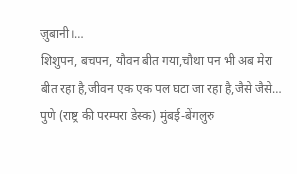ज़ुबानी।…
शिशुपन, बचपन, यौवन बीत गया,चौथा पन भी अब मेरा बीत रहा है,जीवन एक एक पल घटा जा रहा है,जैसे जैसे…
पुणे (राष्ट्र की परम्परा डेस्क) मुंबई-बेंगलुरु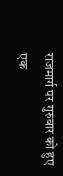राजमार्ग पर गुरुवार को हुए एक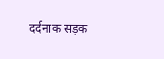दर्दनाक सड़क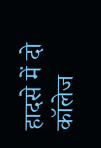हादसे में दो कॉलेज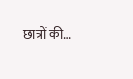छात्रों की…